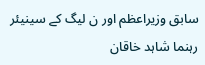سابق وزیراعظم اور ن لیگ کے سینیئر رہنما شاہد خاقان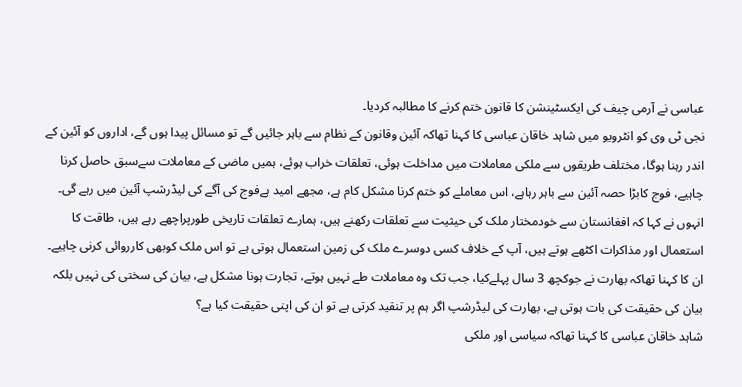عباسی نے آرمی چیف کی ایکسٹینشن کا قانون ختم کرنے کا مطالبہ کردیا۔
نجی ٹی وی کو انٹرویو میں شاہد خاقان عباسی کا کہنا تھاکہ آئین وقانون کے نظام سے باہر جائیں گے تو مسائل پیدا ہوں گے، اداروں کو آئین کے اندر رہنا ہوگا، مختلف طریقوں سے ملکی معاملات میں مداخلت ہوئی، تعلقات خراب ہوئے، ہمیں ماضی کے معاملات سےسبق حاصل کرنا چاہیے، فوج کابڑا حصہ آئین سے باہر رہاہے، اس معاملے کو ختم کرنا مشکل کام ہے، مجھے امید ہےفوج کی آگے کی لیڈرشپ آئین میں رہے گی۔
انہوں نے کہا کہ افغانستان سے خودمختار ملک کی حیثیت سے تعلقات رکھنے ہیں، ہمارے تعلقات تاریخی طورپراچھے رہے ہیں، طاقت کا استعمال اور مذاکرات اکٹھے ہوتے ہیں، آپ کے خلاف کسی دوسرے ملک کی زمین استعمال ہوتی ہے تو اس ملک کوبھی کارروائی کرنی چاہیے۔
ان کا کہنا تھاکہ بھارت نے جوکچھ 3 سال پہلےکیا، جب تک وہ معاملات طے نہیں ہوتے، تجارت ہونا مشکل ہے، بیان کی سختی کی نہیں بلکہ بیان کی حقیقت کی بات ہوتی ہے، بھارت کی لیڈرشپ اگر ہم پر تنقید کرتی ہے تو ان کی اپنی حقیقت کیا ہے؟
شاہد خاقان عباسی کا کہنا تھاکہ سیاسی اور ملکی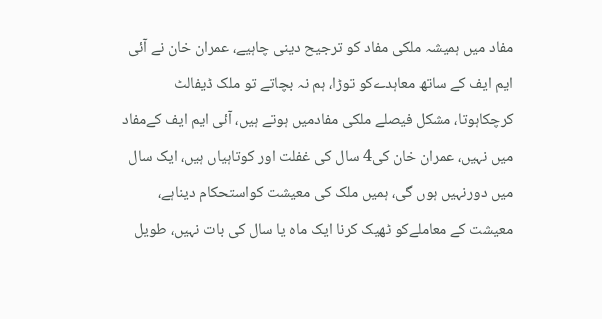مفاد میں ہمیشہ ملکی مفاد کو ترجیح دینی چاہیے، عمران خان نے آئی ایم ایف کے ساتھ معاہدےکو توڑا، ہم نہ بچاتے تو ملک ڈیفالٹ کرچکاہوتا، مشکل فیصلے ملکی مفادمیں ہوتے ہیں، آئی ایم ایف کےمفاد میں نہیں، عمران خان کی4 سال کی غفلت اور کوتاہیاں ہیں، ایک سال میں دورنہیں ہوں گی، ہمیں ملک کی معیشت کواستحکام دیناہے، معیشت کے معاملےکو ٹھیک کرنا ایک ماہ یا سال کی بات نہیں، طویل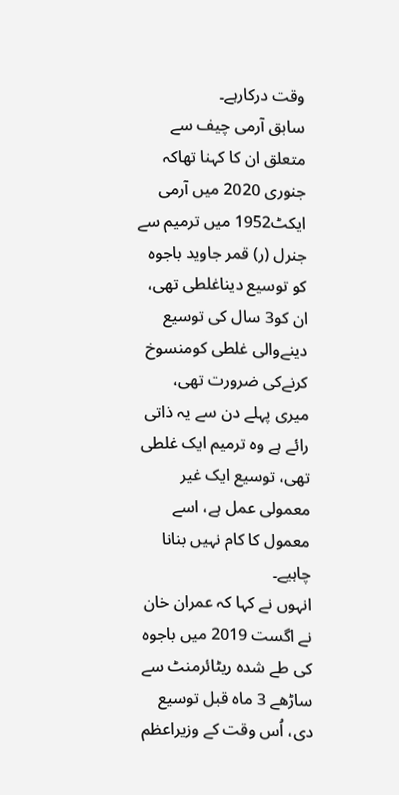وقت درکارہے۔
سابق آرمی چیف سے متعلق ان کا کہنا تھاکہ جنوری 2020 میں آرمی ایکٹ1952 میں ترمیم سے جنرل (ر) قمر جاوید باجوہ کو توسیع دیناغلطی تھی، ان کو3 سال کی توسیع دینےوالی غلطی کومنسوخ کرنےکی ضرورت تھی، میری پہلے دن سے یہ ذاتی رائے ہے وہ ترمیم ایک غلطی تھی، توسیع ایک غیر معمولی عمل ہے، اسے معمول کا کام نہیں بنانا چاہیے۔
انہوں نے کہا کہ عمران خان نے اگست 2019 میں باجوہ کی طے شدہ ریٹائرمنٹ سے ساڑھے 3 ماہ قبل توسیع دی، اُس وقت کے وزیراعظم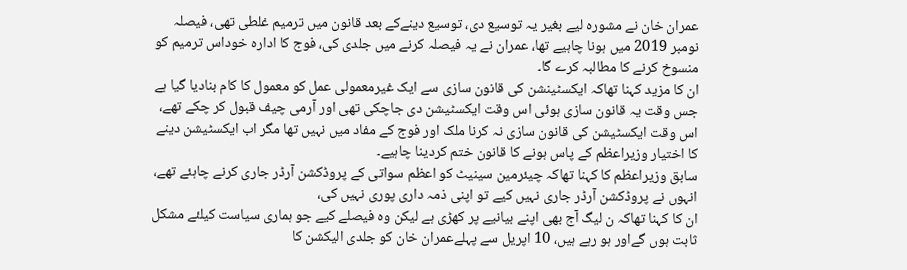عمران خان نے مشورہ لیے بغیر یہ توسیع دی، توسیع دینےکے بعد قانون میں ترمیم غلطی تھی، فیصلہ نومبر 2019 میں ہونا چاہیے تھا، عمران نے یہ فیصلہ کرنے میں جلدی کی، فوج کا ادارہ خوداس ترمیم کو منسوخ کرنے کا مطالبہ کرے گا۔
ان کا مزید کہنا تھاکہ ایکسٹینشن کی قانون سازی سے ایک غیرمعمولی عمل کو معمول کا کام بنادیا گیا ہے جس وقت یہ قانون سازی ہوئی اس وقت ایکسٹیشن دی جاچکی تھی اور آرمی چیف قبول کر چکے تھے، اس وقت ایکسٹیشن کی قانون سازی نہ کرنا ملک اور فوج کے مفاد میں نہیں تھا مگر اب ایکسٹیشن دینے کا اختیار وزیراعظم کے پاس ہونے کا قانون ختم کردینا چاہیے۔
سابق وزیراعظم کا کہنا تھاکہ چیئرمین سینیٹ کو اعظم سواتی کے پروڈکشن آرڈر جاری کرنے چاہئے تھے، انہوں نے پروڈکشن آرڈر جاری نہیں کیے تو اپنی ذمہ داری پوری نہیں کی،
ان کا کہنا تھاکہ ن لیگ آج بھی اپنے بیانیے پر کھڑی ہے لیکن وہ فیصلے کیے جو ہماری سیاست کیلئے مشکل ثابت ہوں گےاور ہو رہے ہیں، 10 اپریل سے پہلےعمران خان کو جلدی الیکشن کا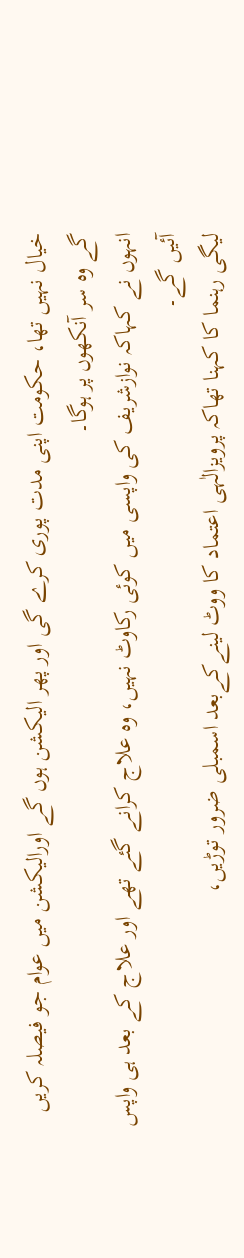خیال نہیں تھا، حکومت اپنی مدت پوری کرے گی اور پھر الیکشن ہوں گے اورالیکشن میں عوام جو فیصلہ کریں گے وہ سر آنکھوں پر ہوگا۔
انہوں نے کہاکہ نوازشریف کی واپسی میں کوئی رکاوٹ نہیں، وہ علاج کرانے گئے تھے اور علاج کے بعد ہی واپس آئیں گے۔
لیگی رہنما کا کہنا تھاکہ پرویزالٰہی اعتماد کا ووٹ لینےکےبعد اسمبلی ضرور توڑیں،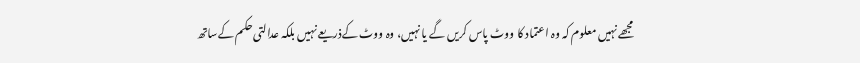مجھے نہیں معلوم کہ وہ اعتماد کا ووٹ پاس کریں گے یا نہیں، وہ ووٹ کےذریعے نہیں بلکہ عدالتی حکم کےساتھ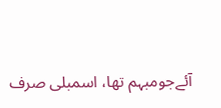آئےجومبہم تھا، اسمبلی صرف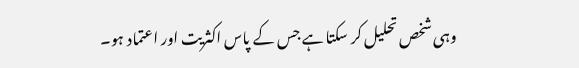وہی شخص تحلیل کر سکتا ہے جس کے پاس اکثریت اور اعتماد ہو۔